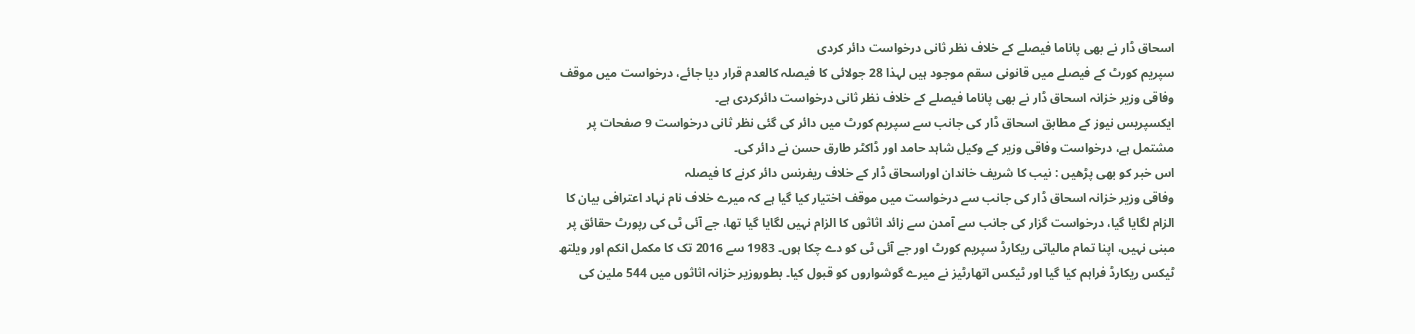اسحاق ڈار نے بھی پاناما فیصلے کے خلاف نظر ثانی درخواست دائر کردی
سپریم کورٹ کے فیصلے میں قانونی سقم موجود ہیں لہذا 28 جولائی کا فیصلہ کالعدم قرار دیا جائے، درخواست میں موقف
وفاقی وزیر خزانہ اسحاق ڈار نے بھی پاناما فیصلے کے خلاف نظر ثانی درخواست دائرکردی ہے۔
ایکسپریس نیوز کے مطابق اسحاق ڈار کی جانب سے سپریم کورٹ میں دائر کی گئی نظر ثانی درخواست 9 صفحات پر مشتمل ہے، درخواست وفاقی وزیر کے وکیل شاہد حامد اور ڈاکٹر طارق حسن نے دائر کی۔
اس خبر کو بھی پڑھیں : نیب کا شریف خاندان اوراسحاق ڈار کے خلاف ریفرنس دائر کرنے کا فیصلہ
وفاقی وزیر خزانہ اسحاق ڈار کی جانب سے درخواست میں موقف اختیار کیا گیا ہے کہ میرے خلاف نام نہاد اعترافی بیان کا الزام لگایا گیا، درخواست گزار کی جانب سے آمدن سے زائد اثاثوں کا الزام نہیں لگایا گیا تھا، جے آئی ٹی کی رپورٹ حقائق پر مبنی نہیں، اپنا تمام مالیاتی ریکارڈ سپریم کورٹ اور جے آئی ٹی کو دے چکا ہوں۔ 1983 سے 2016 تک کا مکمل انکم اور ویلتھ ٹیکس ریکارڈ فراہم کیا گیا اور ٹیکس اتھارٹیز نے میرے گوشواروں کو قبول کیا۔ بطوروزیر خزانہ اثاثوں میں 544 ملین کی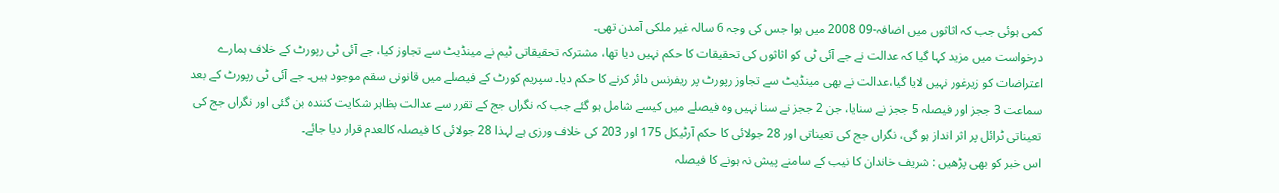کمی ہوئی جب کہ اثاثوں میں اضافہ-09 2008 میں ہوا جس کی وجہ 6 سالہ غیر ملکی آمدن تھی۔
درخواست میں مزید کہا گیا کہ عدالت نے جے آئی ٹی کو اثاثوں کی تحقیقات کا حکم نہیں دیا تھا، مشترکہ تحقیقاتی ٹیم نے مینڈیٹ سے تجاوز کیا، جے آئی ٹی رپورٹ کے خلاف ہمارے اعتراضات کو زیرغور نہیں لایا گیا،عدالت نے بھی مینڈیٹ سے تجاوز رپورٹ پر ریفرنس دائر کرنے کا حکم دیا۔ سپریم کورٹ کے فیصلے میں قانونی سقم موجود ہیں۔ جے آئی ٹی رپورٹ کے بعد سماعت 3 ججز اور فیصلہ 5 ججز نے سنایا، جن 2 ججز نے سنا نہیں وہ فیصلے میں کیسے شامل ہو گئے جب کہ نگراں جج کے تقرر سے عدالت بظاہر شکایت کنندہ بن گئی اور نگراں جج کی تعیناتی ٹرائل پر اثر انداز ہو گی، نگراں جج کی تعیناتی اور 28 جولائی کا حکم آرٹیکل 175 اور 203 کی خلاف ورزی ہے لہذا 28 جولائی کا فیصلہ کالعدم قرار دیا جائے۔
اس خبر کو بھی پڑھیں : شریف خاندان کا نیب کے سامنے پیش نہ ہونے کا فیصلہ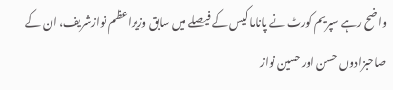واضح رہے سپریم کورٹ نے پاناما کیس کے فیصلے میں سابق وزیراعظم نوازشریف، ان کے صاحبزادوں حسن اور حسین نواز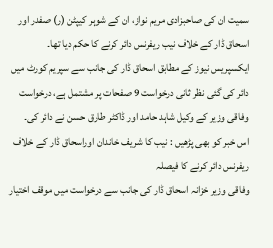سمیت ان کی صاحبزادی مریم نواز، ان کے شوہر کیپٹن (ر) صفدر اور اسحاق ڈار کے خلاف نیب ریفرنس دائر کرنے کا حکم دیا تھا۔
ایکسپریس نیوز کے مطابق اسحاق ڈار کی جانب سے سپریم کورٹ میں دائر کی گئی نظر ثانی درخواست 9 صفحات پر مشتمل ہے، درخواست وفاقی وزیر کے وکیل شاہد حامد اور ڈاکٹر طارق حسن نے دائر کی۔
اس خبر کو بھی پڑھیں : نیب کا شریف خاندان اوراسحاق ڈار کے خلاف ریفرنس دائر کرنے کا فیصلہ
وفاقی وزیر خزانہ اسحاق ڈار کی جانب سے درخواست میں موقف اختیار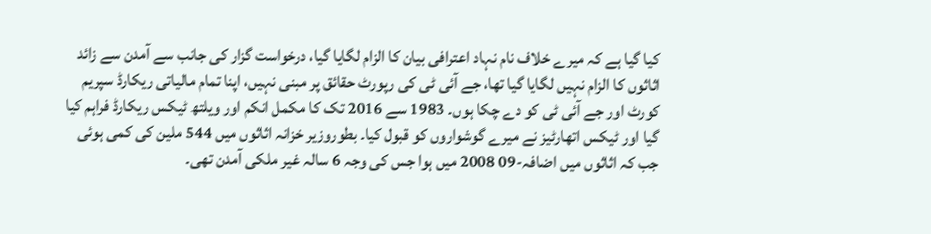کیا گیا ہے کہ میرے خلاف نام نہاد اعترافی بیان کا الزام لگایا گیا، درخواست گزار کی جانب سے آمدن سے زائد اثاثوں کا الزام نہیں لگایا گیا تھا، جے آئی ٹی کی رپورٹ حقائق پر مبنی نہیں، اپنا تمام مالیاتی ریکارڈ سپریم کورٹ اور جے آئی ٹی کو دے چکا ہوں۔ 1983 سے 2016 تک کا مکمل انکم اور ویلتھ ٹیکس ریکارڈ فراہم کیا گیا اور ٹیکس اتھارٹیز نے میرے گوشواروں کو قبول کیا۔ بطوروزیر خزانہ اثاثوں میں 544 ملین کی کمی ہوئی جب کہ اثاثوں میں اضافہ-09 2008 میں ہوا جس کی وجہ 6 سالہ غیر ملکی آمدن تھی۔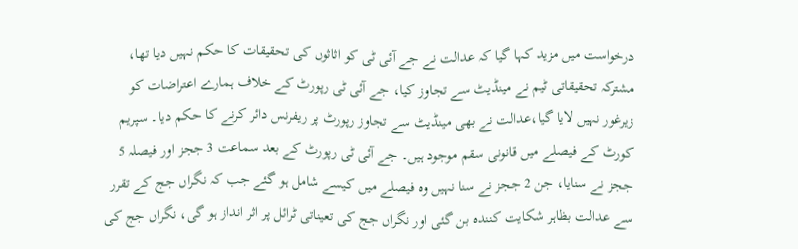درخواست میں مزید کہا گیا کہ عدالت نے جے آئی ٹی کو اثاثوں کی تحقیقات کا حکم نہیں دیا تھا، مشترکہ تحقیقاتی ٹیم نے مینڈیٹ سے تجاوز کیا، جے آئی ٹی رپورٹ کے خلاف ہمارے اعتراضات کو زیرغور نہیں لایا گیا،عدالت نے بھی مینڈیٹ سے تجاوز رپورٹ پر ریفرنس دائر کرنے کا حکم دیا۔ سپریم کورٹ کے فیصلے میں قانونی سقم موجود ہیں۔ جے آئی ٹی رپورٹ کے بعد سماعت 3 ججز اور فیصلہ 5 ججز نے سنایا، جن 2 ججز نے سنا نہیں وہ فیصلے میں کیسے شامل ہو گئے جب کہ نگراں جج کے تقرر سے عدالت بظاہر شکایت کنندہ بن گئی اور نگراں جج کی تعیناتی ٹرائل پر اثر انداز ہو گی، نگراں جج کی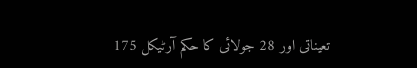تعیناتی اور 28 جولائی کا حکم آرٹیکل 175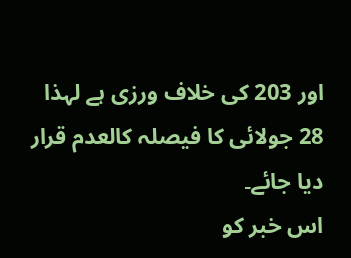اور 203 کی خلاف ورزی ہے لہذا 28 جولائی کا فیصلہ کالعدم قرار دیا جائے۔
اس خبر کو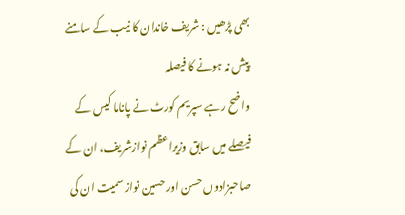بھی پڑھیں : شریف خاندان کا نیب کے سامنے پیش نہ ہونے کا فیصلہ
واضح رہے سپریم کورٹ نے پاناما کیس کے فیصلے میں سابق وزیراعظم نوازشریف، ان کے صاحبزادوں حسن اور حسین نواز سمیت ان کی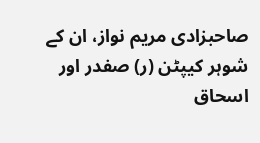صاحبزادی مریم نواز، ان کے شوہر کیپٹن (ر) صفدر اور اسحاق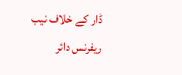ڈار کے خلاف نیب ریفرنس دائر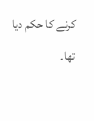کرنے کا حکم دیا تھا۔